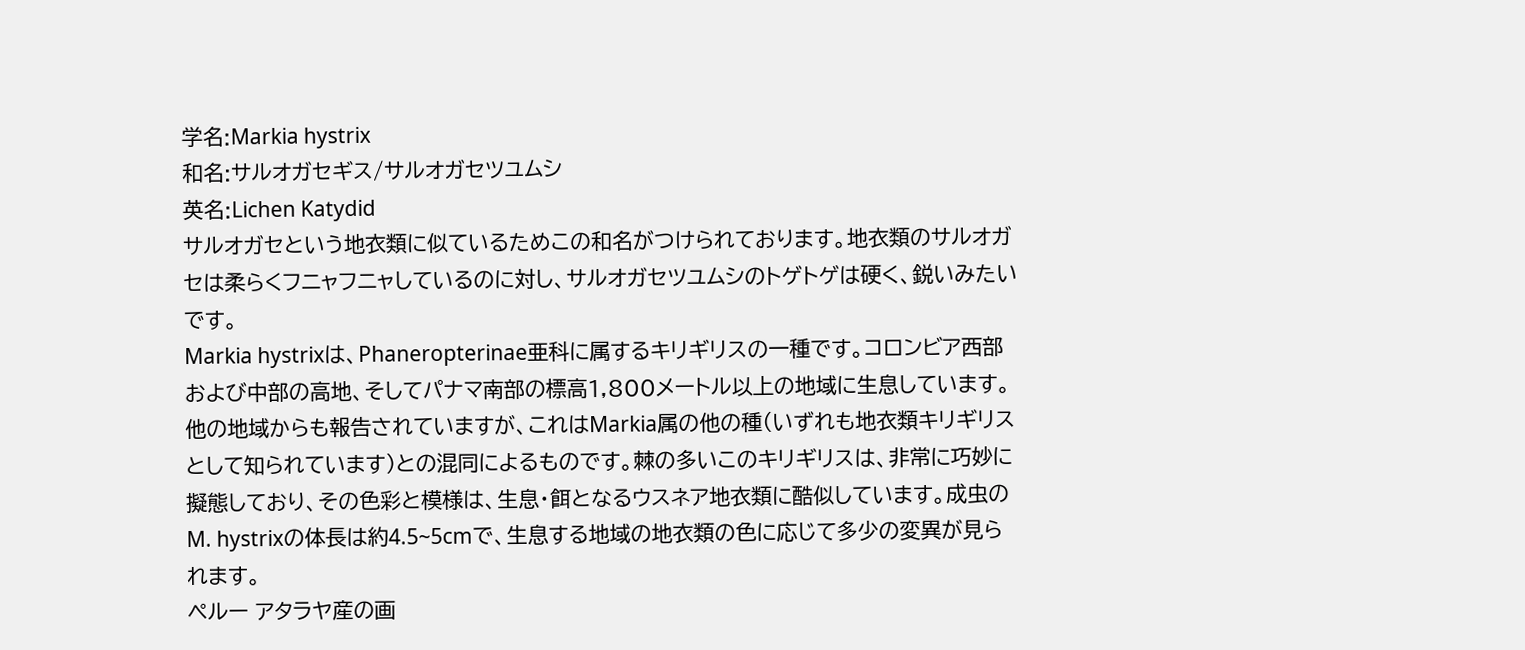学名:Markia hystrix
和名:サルオガセギス/サルオガセツユムシ
英名:Lichen Katydid
サルオガセという地衣類に似ているためこの和名がつけられております。地衣類のサルオガセは柔らくフニャフニャしているのに対し、サルオガセツユムシのトゲトゲは硬く、鋭いみたいです。
Markia hystrixは、Phaneropterinae亜科に属するキリギリスの一種です。コロンビア西部および中部の高地、そしてパナマ南部の標高1,800メートル以上の地域に生息しています。他の地域からも報告されていますが、これはMarkia属の他の種(いずれも地衣類キリギリスとして知られています)との混同によるものです。棘の多いこのキリギリスは、非常に巧妙に擬態しており、その色彩と模様は、生息・餌となるウスネア地衣類に酷似しています。成虫のM. hystrixの体長は約4.5~5cmで、生息する地域の地衣類の色に応じて多少の変異が見られます。
ペルー アタラヤ産の画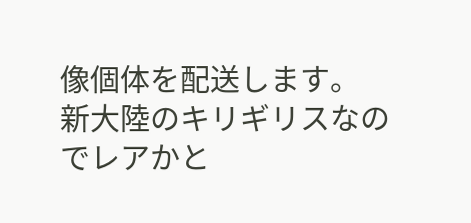像個体を配送します。
新大陸のキリギリスなのでレアかと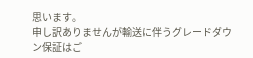思います。
申し訳ありませんが輸送に伴うグレードダウン保証はご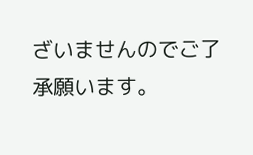ざいませんのでご了承願います。